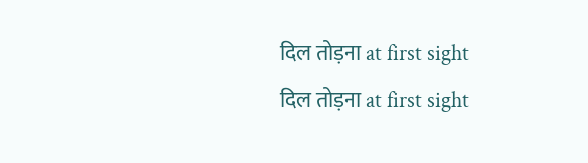दिल तोड़ना at first sight
दिल तोड़ना at first sight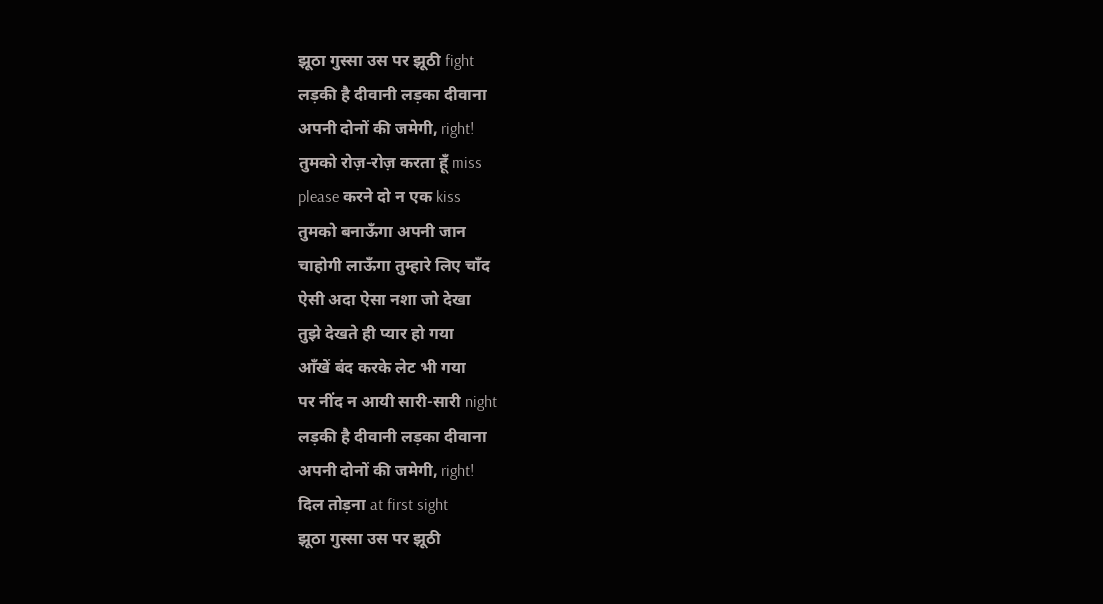झूठा गुस्सा उस पर झूठी fight
लड़की है दीवानी लड़का दीवाना
अपनी दोनों की जमेगी, right!
तुमको रोज़-रोज़ करता हूँ miss
please करने दो न एक kiss
तुमको बनाऊँगा अपनी जान
चाहोगी लाऊँगा तुम्हारे लिए चाँद
ऐसी अदा ऐसा नशा जो देखा
तुझे देखते ही प्यार हो गया
आँखें बंद करके लेट भी गया
पर नींद न आयी सारी-सारी night
लड़की है दीवानी लड़का दीवाना
अपनी दोनों की जमेगी, right!
दिल तोड़ना at first sight
झूठा गुस्सा उस पर झूठी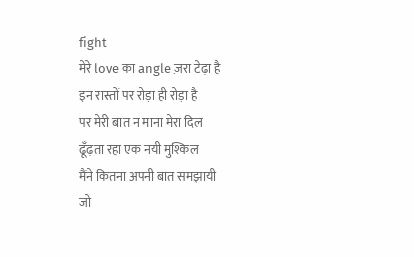fight
मेरे love का angle ज़रा टेढ़ा है
इन रास्तों पर रोड़ा ही रोड़ा है
पर मेरी बात न माना मेरा दिल
ढूँढ़ता रहा एक नयी मुश्किल
मैंने कितना अपनी बात समझायी
जो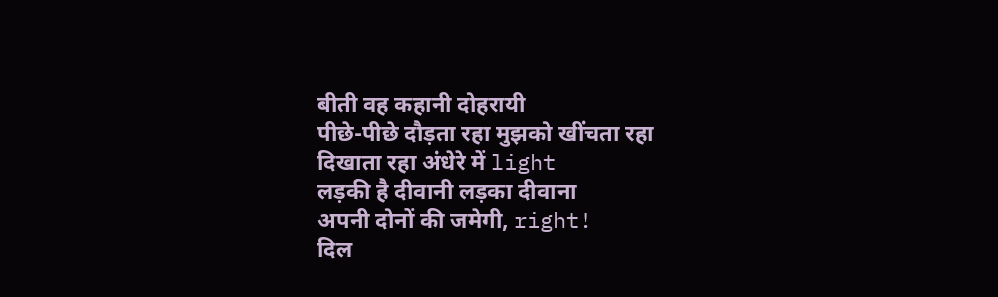बीती वह कहानी दोहरायी
पीछे-पीछे दौड़ता रहा मुझको खींचता रहा
दिखाता रहा अंधेरे में light
लड़की है दीवानी लड़का दीवाना
अपनी दोनों की जमेगी, right!
दिल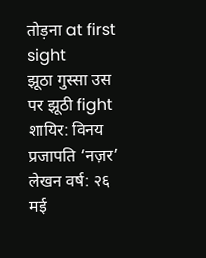तोड़ना at first sight
झूठा गुस्सा उस पर झूठी fight
शायिर: विनय प्रजापति ‘नज़र’
लेखन वर्ष: २६ मई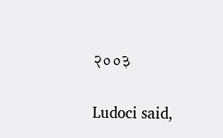२००३

Ludoci said,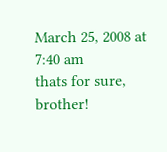March 25, 2008 at 7:40 am
thats for sure, brother!